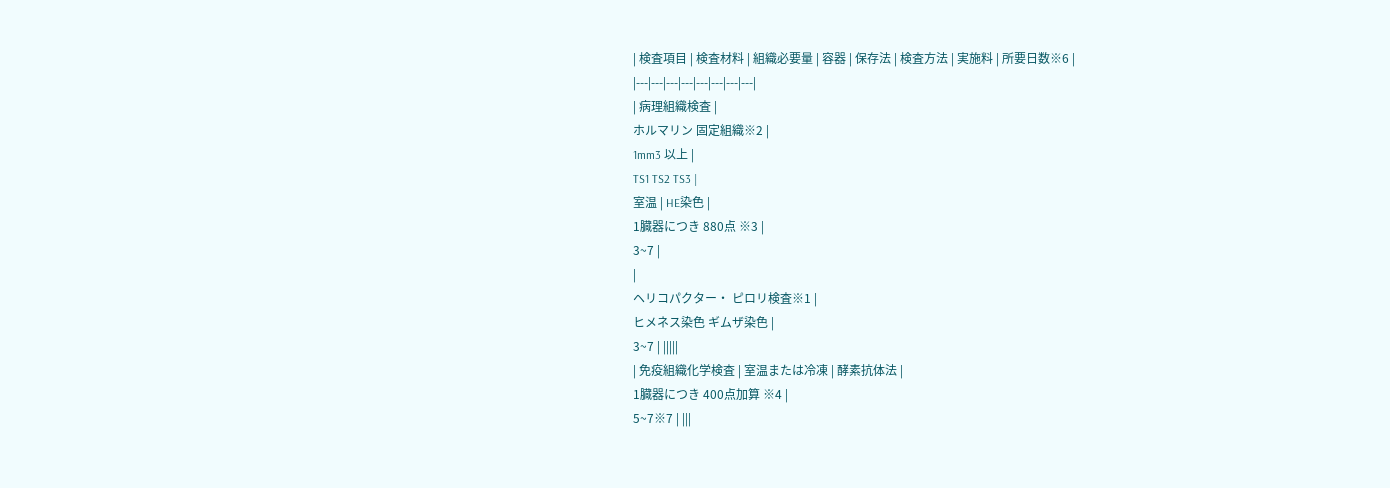| 検査項目 | 検査材料 | 組織必要量 | 容器 | 保存法 | 検査方法 | 実施料 | 所要日数※6 |
|---|---|---|---|---|---|---|---|
| 病理組織検査 |
ホルマリン 固定組織※2 |
1mm3 以上 |
TS1 TS2 TS3 |
室温 | HE染色 |
1臓器につき 880点 ※3 |
3~7 |
|
ヘリコパクター・ ピロリ検査※1 |
ヒメネス染色 ギムザ染色 |
3~7 | |||||
| 免疫組織化学検査 | 室温または冷凍 | 酵素抗体法 |
1臓器につき 400点加算 ※4 |
5~7※7 | |||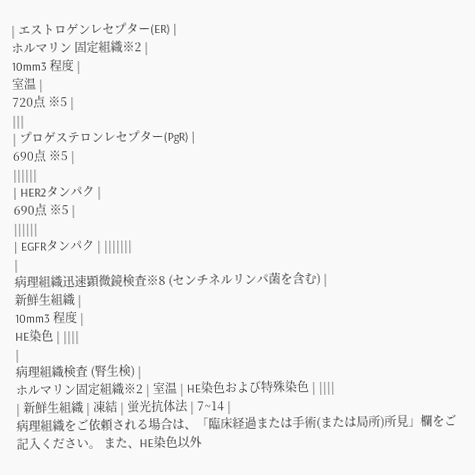| エストロゲンレセプター(ER) |
ホルマリン 固定組織※2 |
10mm3 程度 |
室温 |
720点 ※5 |
|||
| プロゲステロンレセプター(PgR) |
690点 ※5 |
||||||
| HER2タンパク |
690点 ※5 |
||||||
| EGFRタンパク | |||||||
|
病理組織迅速顕微鏡検査※8 (センチネルリンパ菌を含む) |
新鮮生組織 |
10mm3 程度 |
HE染色 | ||||
|
病理組織検査 (腎生検) |
ホルマリン固定組織※2 | 室温 | HE染色および特殊染色 | ||||
| 新鮮生組織 | 凍結 | 蛍光抗体法 | 7~14 |
病理組織をご依頼される場合は、「臨床経過または手術(または局所)所見」欄をご記入ください。 また、HE染色以外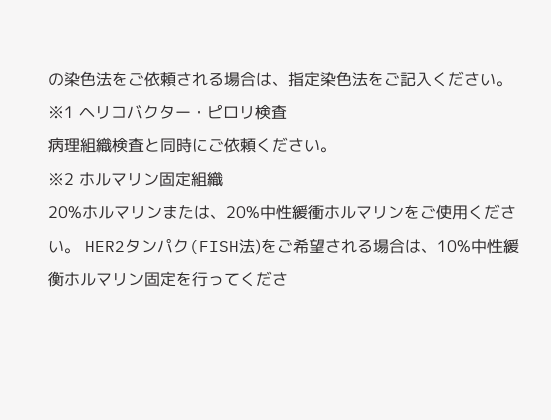の染色法をご依頼される場合は、指定染色法をご記入ください。
※1 ヘリコバクター・ピロリ検査
病理組織検査と同時にご依頼ください。
※2 ホルマリン固定組織
20%ホルマリンまたは、20%中性緩衝ホルマリンをご使用ください。 HER2タンパク(FISH法)をご希望される場合は、10%中性緩衡ホルマリン固定を行ってくださ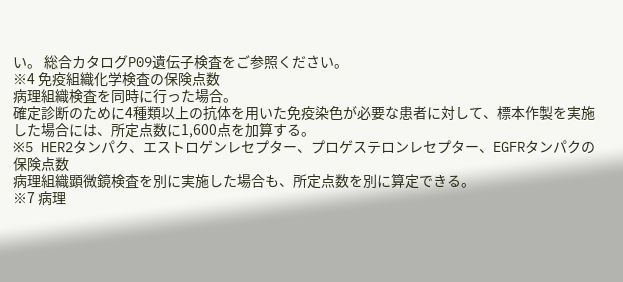い。 総合カタログP09遺伝子検査をご参照ください。
※4 免疫組織化学検査の保険点数
病理組織検査を同時に行った場合。
確定診断のために4種類以上の抗体を用いた免疫染色が必要な患者に対して、標本作製を実施した場合には、所定点数に1,600点を加算する。
※5 HER2タンパク、エストロゲンレセプター、プロゲステロンレセプター、EGFRタンパクの保険点数
病理組織顕微鏡検査を別に実施した場合も、所定点数を別に算定できる。
※7 病理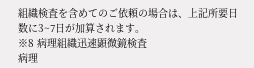組織検査を含めてのご依頼の場合は、上記所要日数に3~7日が加算されます。
※8 病理組織迅速顕微鏡検査
病理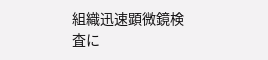組織迅速顕微鏡検査に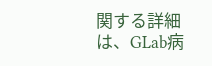関する詳細は、GLab病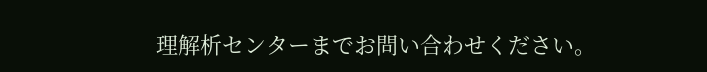理解析センターまでお問い合わせください。